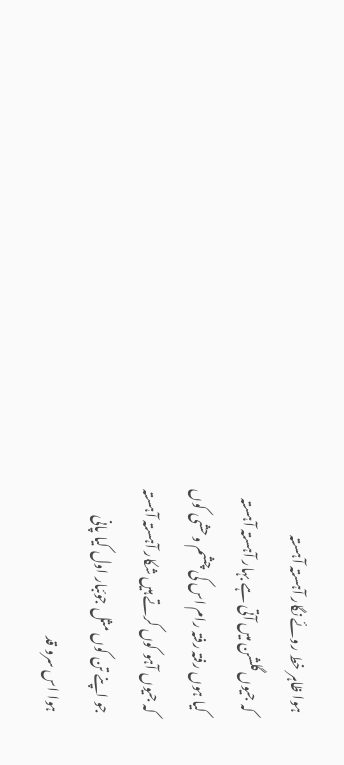ہوا ظاہر خط روئے نگار آہستہ آہستہ
کہ جیوں گلشن میں آتی ہے بہار آہستہ آہستہ
کیا ہوں رفتہ رفتہ رام اس کی چشم وحشی کوں
کہ جیوں آہو کوں کرتے ہیں شکار آہستہ آہستہ
جو اپنے تن کوں مثل جوئبار اول کیا پانی
ہوا اس سرو قد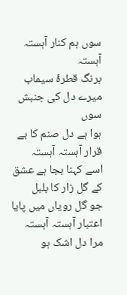سوں ہم کنار آہستہ آہستہ
برنگ قطرۂ سیماب میرے دل کی جنبش سوں
ہوا ہے دل صنم کا بے قرار آہستہ آہستہ
اسے کہنا بجا ہے عشق کے گل زار کا بلبل
جو گل رویاں میں پایا اعتبار آہستہ آہستہ
مرا دل اشک ہو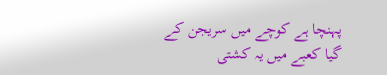پہنچا ہے کوچے میں سریجن کے
گیا کعبے میں یہ کشتی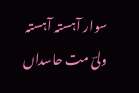سوار آہستہ آہستہ
ولیؔ مت حاسداں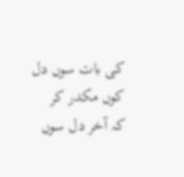کی بات سوں دل کوں مکدر کر
کہ آخر دل سوں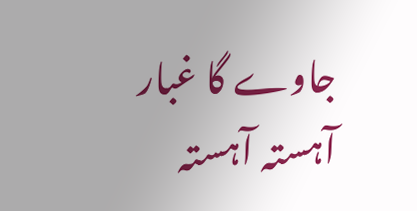جاوے گا غبار آہستہ آہستہ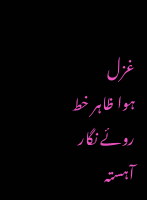غزل
ہوا ظاہر خط روئے نگار آہستہ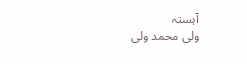آہستہ
ولی محمد ولی